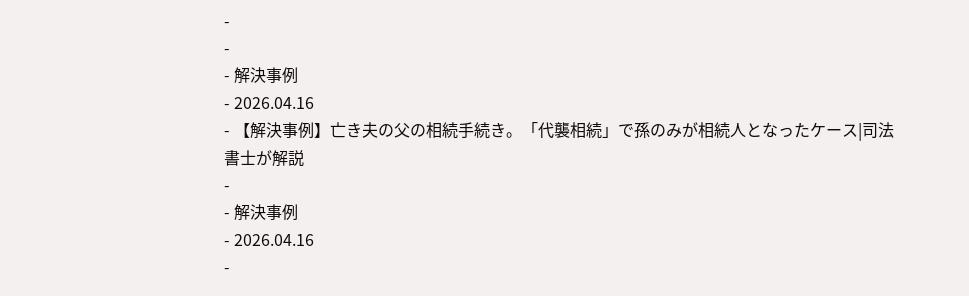-
-
- 解決事例
- 2026.04.16
- 【解決事例】亡き夫の父の相続手続き。「代襲相続」で孫のみが相続人となったケース|司法書士が解説
-
- 解決事例
- 2026.04.16
-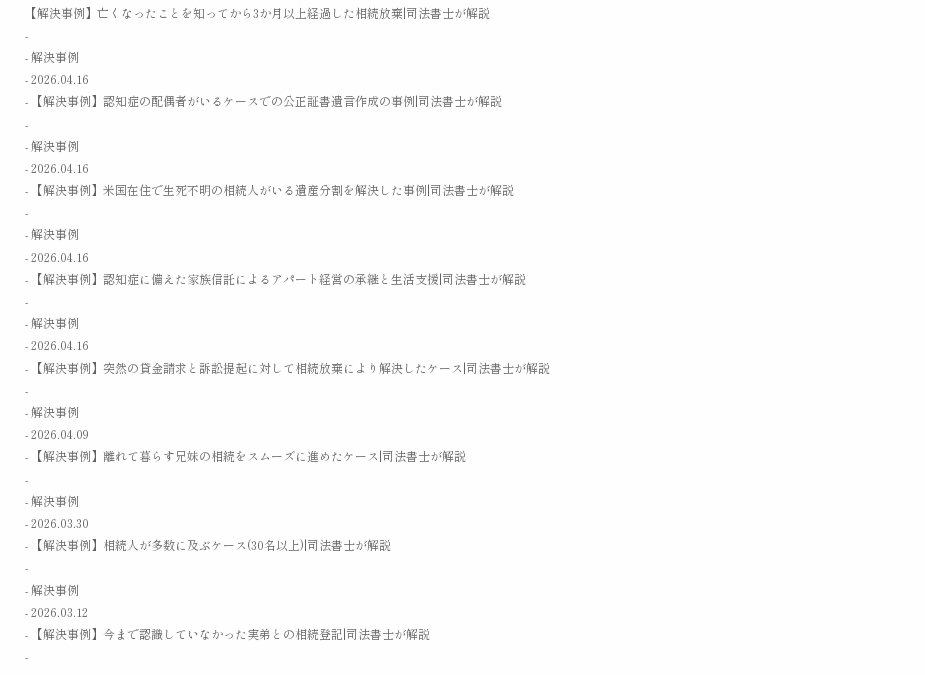【解決事例】亡くなったことを知ってから3か月以上経過した相続放棄|司法書士が解説
-
- 解決事例
- 2026.04.16
- 【解決事例】認知症の配偶者がいるケースでの公正証書遺言作成の事例|司法書士が解説
-
- 解決事例
- 2026.04.16
- 【解決事例】米国在住で生死不明の相続人がいる遺産分割を解決した事例|司法書士が解説
-
- 解決事例
- 2026.04.16
- 【解決事例】認知症に備えた家族信託によるアパート経営の承継と生活支援|司法書士が解説
-
- 解決事例
- 2026.04.16
- 【解決事例】突然の貸金請求と訴訟提起に対して相続放棄により解決したケース|司法書士が解説
-
- 解決事例
- 2026.04.09
- 【解決事例】離れて暮らす兄妹の相続をスムーズに進めたケース|司法書士が解説
-
- 解決事例
- 2026.03.30
- 【解決事例】相続人が多数に及ぶケース(30名以上)|司法書士が解説
-
- 解決事例
- 2026.03.12
- 【解決事例】今まで認識していなかった実弟との相続登記|司法書士が解説
-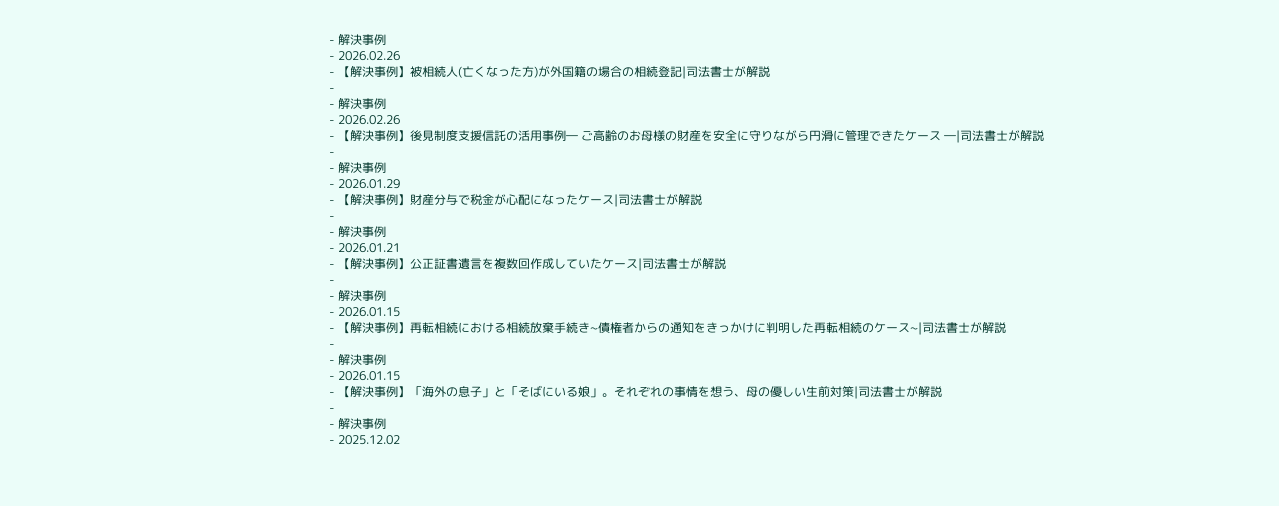- 解決事例
- 2026.02.26
- 【解決事例】被相続人(亡くなった方)が外国籍の場合の相続登記|司法書士が解説
-
- 解決事例
- 2026.02.26
- 【解決事例】後見制度支援信託の活用事例― ご高齢のお母様の財産を安全に守りながら円滑に管理できたケース ―|司法書士が解説
-
- 解決事例
- 2026.01.29
- 【解決事例】財産分与で税金が心配になったケース|司法書士が解説
-
- 解決事例
- 2026.01.21
- 【解決事例】公正証書遺言を複数回作成していたケース|司法書士が解説
-
- 解決事例
- 2026.01.15
- 【解決事例】再転相続における相続放棄手続き~債権者からの通知をきっかけに判明した再転相続のケース~|司法書士が解説
-
- 解決事例
- 2026.01.15
- 【解決事例】「海外の息子」と「そばにいる娘」。それぞれの事情を想う、母の優しい生前対策|司法書士が解説
-
- 解決事例
- 2025.12.02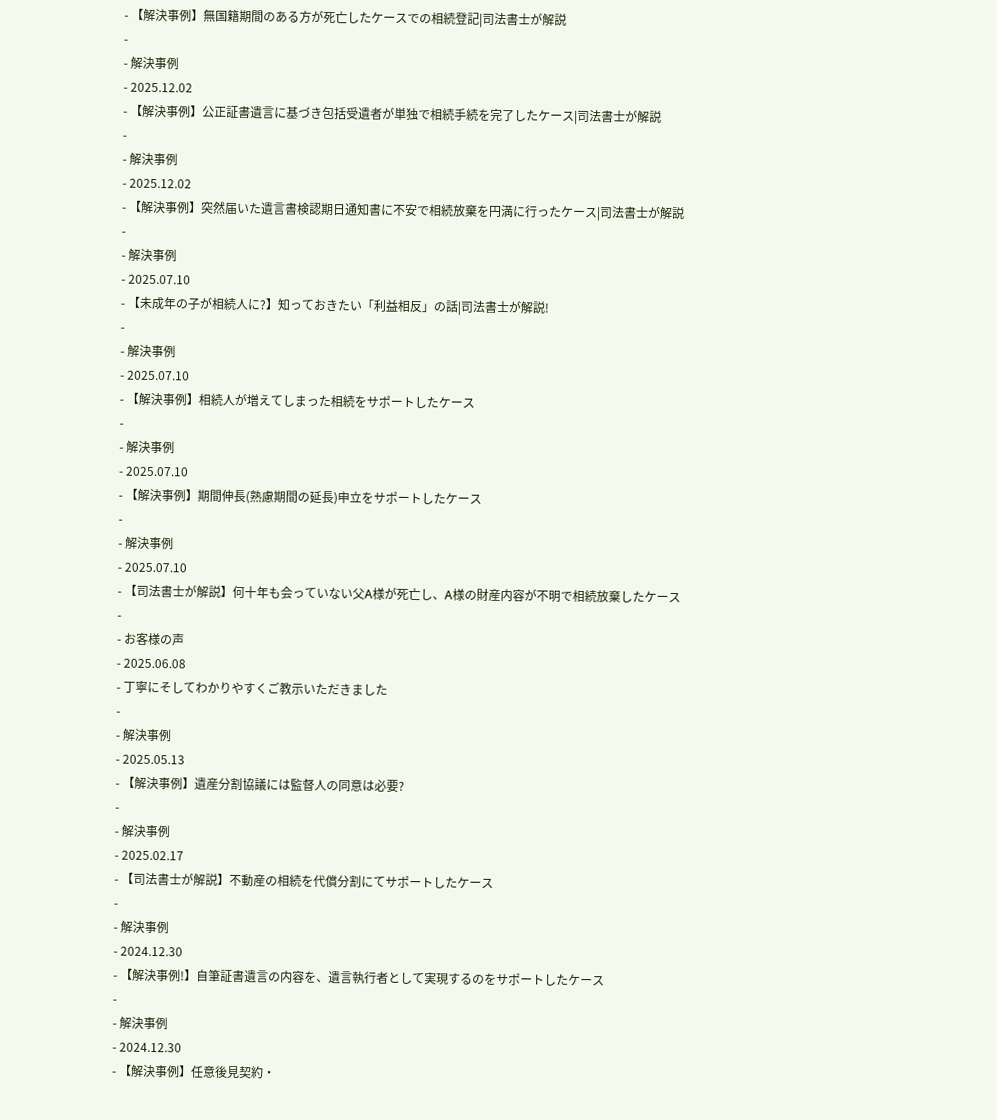- 【解決事例】無国籍期間のある方が死亡したケースでの相続登記|司法書士が解説
-
- 解決事例
- 2025.12.02
- 【解決事例】公正証書遺言に基づき包括受遺者が単独で相続手続を完了したケース|司法書士が解説
-
- 解決事例
- 2025.12.02
- 【解決事例】突然届いた遺言書検認期日通知書に不安で相続放棄を円満に行ったケース|司法書士が解説
-
- 解決事例
- 2025.07.10
- 【未成年の子が相続人に?】知っておきたい「利益相反」の話|司法書士が解説!
-
- 解決事例
- 2025.07.10
- 【解決事例】相続人が増えてしまった相続をサポートしたケース
-
- 解決事例
- 2025.07.10
- 【解決事例】期間伸長(熟慮期間の延長)申立をサポートしたケース
-
- 解決事例
- 2025.07.10
- 【司法書士が解説】何十年も会っていない父A様が死亡し、A様の財産内容が不明で相続放棄したケース
-
- お客様の声
- 2025.06.08
- 丁寧にそしてわかりやすくご教示いただきました
-
- 解決事例
- 2025.05.13
- 【解決事例】遺産分割協議には監督人の同意は必要?
-
- 解決事例
- 2025.02.17
- 【司法書士が解説】不動産の相続を代償分割にてサポートしたケース
-
- 解決事例
- 2024.12.30
- 【解決事例!】自筆証書遺言の内容を、遺言執行者として実現するのをサポートしたケース
-
- 解決事例
- 2024.12.30
- 【解決事例】任意後見契約・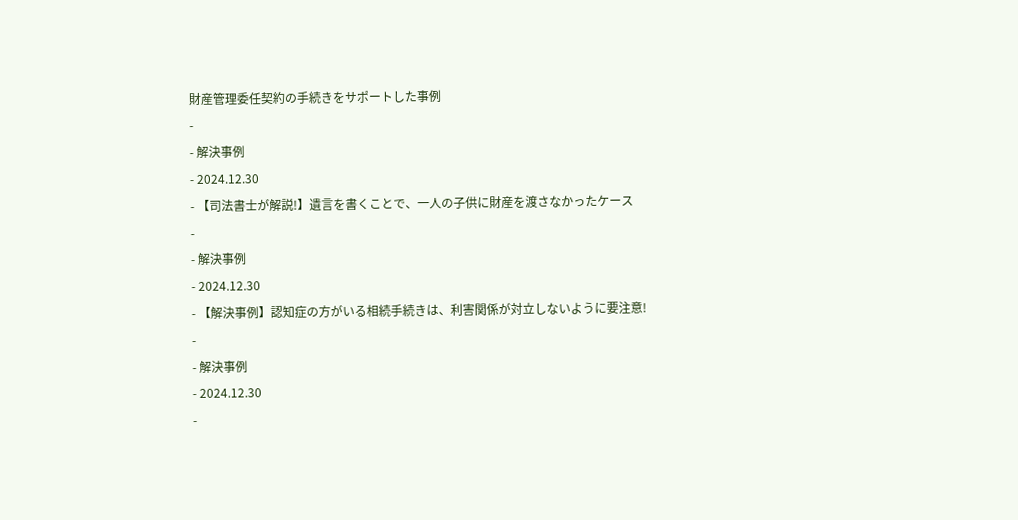財産管理委任契約の手続きをサポートした事例
-
- 解決事例
- 2024.12.30
- 【司法書士が解説!】遺言を書くことで、一人の子供に財産を渡さなかったケース
-
- 解決事例
- 2024.12.30
- 【解決事例】認知症の方がいる相続手続きは、利害関係が対立しないように要注意!
-
- 解決事例
- 2024.12.30
-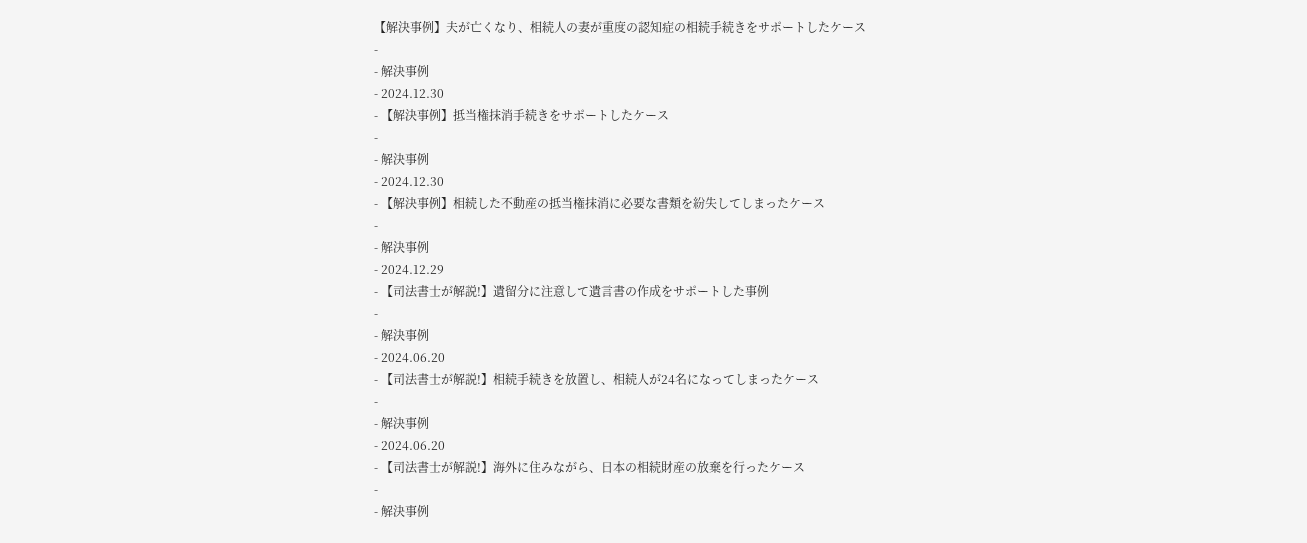【解決事例】夫が亡くなり、相続人の妻が重度の認知症の相続手続きをサポートしたケース
-
- 解決事例
- 2024.12.30
- 【解決事例】抵当権抹消手続きをサポートしたケース
-
- 解決事例
- 2024.12.30
- 【解決事例】相続した不動産の抵当権抹消に必要な書類を紛失してしまったケース
-
- 解決事例
- 2024.12.29
- 【司法書士が解説!】遺留分に注意して遺言書の作成をサポートした事例
-
- 解決事例
- 2024.06.20
- 【司法書士が解説!】相続手続きを放置し、相続人が24名になってしまったケース
-
- 解決事例
- 2024.06.20
- 【司法書士が解説!】海外に住みながら、日本の相続財産の放棄を行ったケース
-
- 解決事例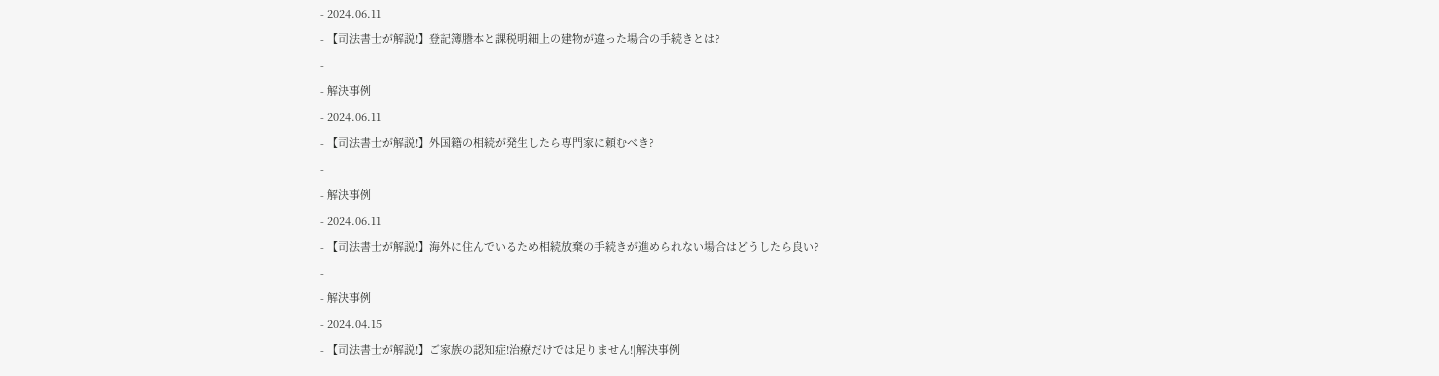- 2024.06.11
- 【司法書士が解説!】登記簿謄本と課税明細上の建物が違った場合の手続きとは?
-
- 解決事例
- 2024.06.11
- 【司法書士が解説!】外国籍の相続が発生したら専門家に頼むべき?
-
- 解決事例
- 2024.06.11
- 【司法書士が解説!】海外に住んでいるため相続放棄の手続きが進められない場合はどうしたら良い?
-
- 解決事例
- 2024.04.15
- 【司法書士が解説!】ご家族の認知症!治療だけでは足りません!|解決事例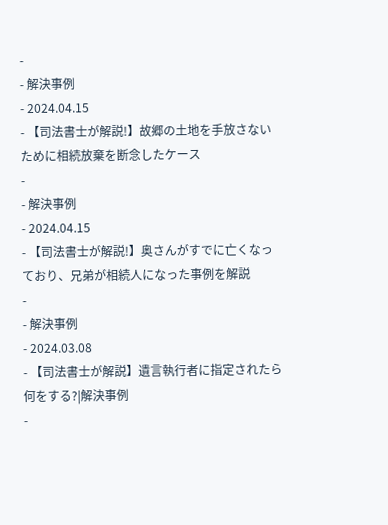-
- 解決事例
- 2024.04.15
- 【司法書士が解説!】故郷の土地を手放さないために相続放棄を断念したケース
-
- 解決事例
- 2024.04.15
- 【司法書士が解説!】奥さんがすでに亡くなっており、兄弟が相続人になった事例を解説
-
- 解決事例
- 2024.03.08
- 【司法書士が解説】遺言執行者に指定されたら何をする?|解決事例
-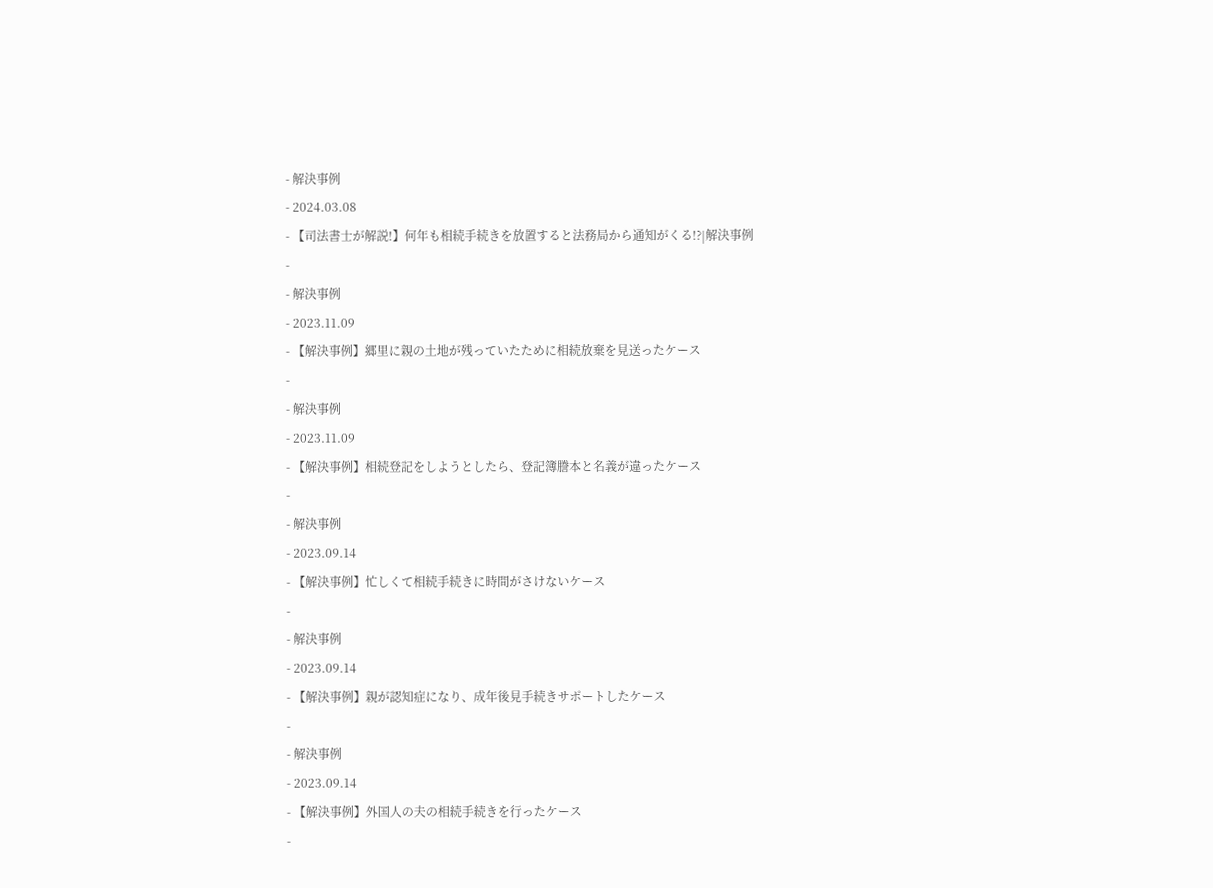- 解決事例
- 2024.03.08
- 【司法書士が解説!】何年も相続手続きを放置すると法務局から通知がくる!?|解決事例
-
- 解決事例
- 2023.11.09
- 【解決事例】郷里に親の土地が残っていたために相続放棄を見送ったケース
-
- 解決事例
- 2023.11.09
- 【解決事例】相続登記をしようとしたら、登記簿謄本と名義が違ったケース
-
- 解決事例
- 2023.09.14
- 【解決事例】忙しくて相続手続きに時間がさけないケース
-
- 解決事例
- 2023.09.14
- 【解決事例】親が認知症になり、成年後見手続きサポートしたケース
-
- 解決事例
- 2023.09.14
- 【解決事例】外国人の夫の相続手続きを行ったケース
-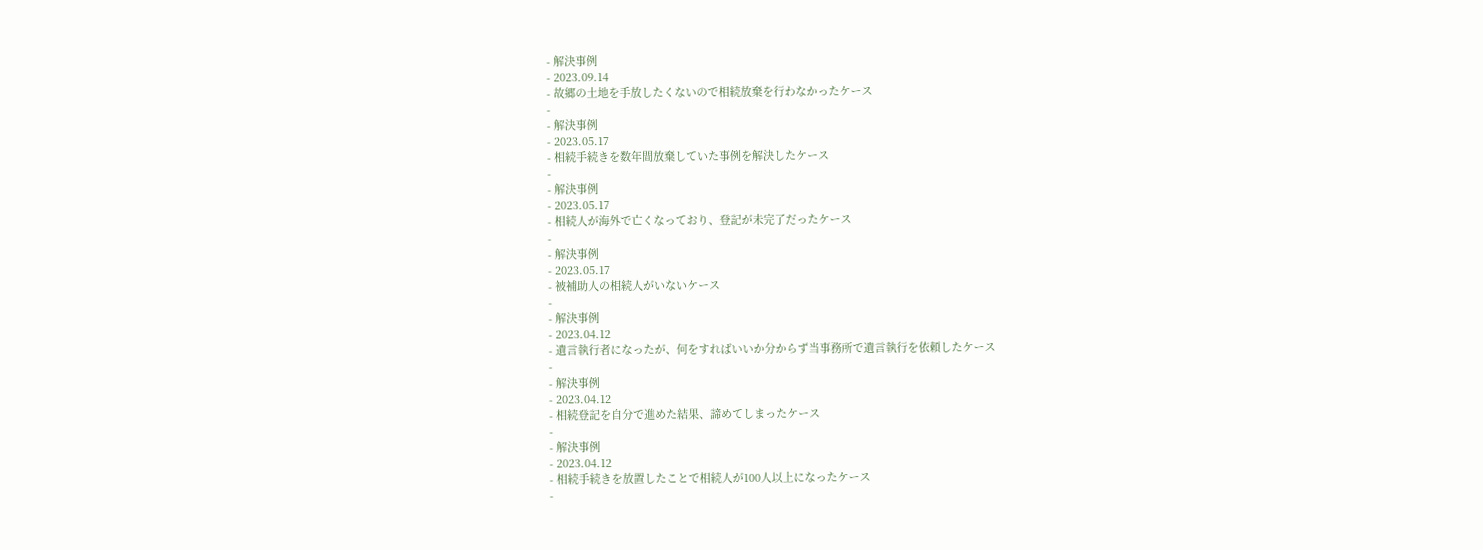- 解決事例
- 2023.09.14
- 故郷の土地を手放したくないので相続放棄を行わなかったケース
-
- 解決事例
- 2023.05.17
- 相続手続きを数年間放棄していた事例を解決したケース
-
- 解決事例
- 2023.05.17
- 相続人が海外で亡くなっており、登記が未完了だったケース
-
- 解決事例
- 2023.05.17
- 被補助人の相続人がいないケース
-
- 解決事例
- 2023.04.12
- 遺言執行者になったが、何をすればいいか分からず当事務所で遺言執行を依頼したケース
-
- 解決事例
- 2023.04.12
- 相続登記を自分で進めた結果、諦めてしまったケース
-
- 解決事例
- 2023.04.12
- 相続手続きを放置したことで相続人が100人以上になったケース
-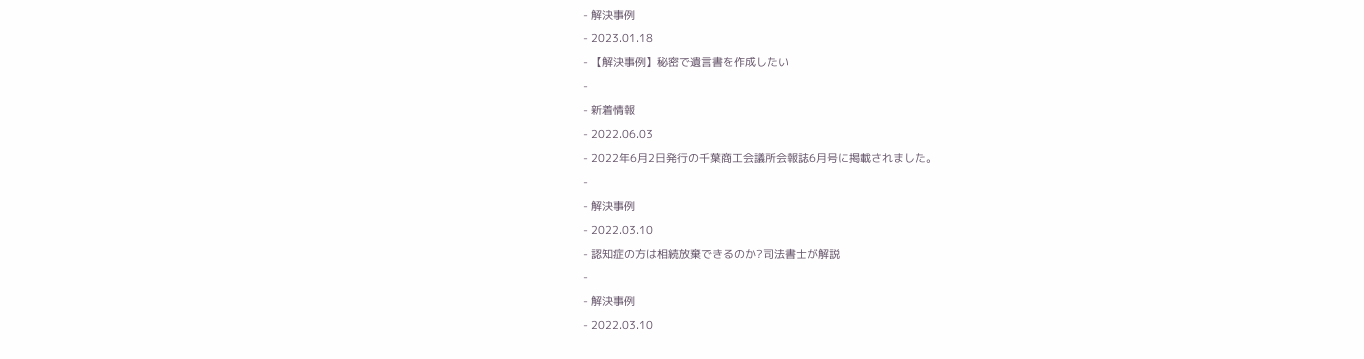- 解決事例
- 2023.01.18
- 【解決事例】秘密で遺言書を作成したい
-
- 新着情報
- 2022.06.03
- 2022年6月2日発行の千葉商工会議所会報誌6月号に掲載されました。
-
- 解決事例
- 2022.03.10
- 認知症の方は相続放棄できるのか?司法書士が解説
-
- 解決事例
- 2022.03.10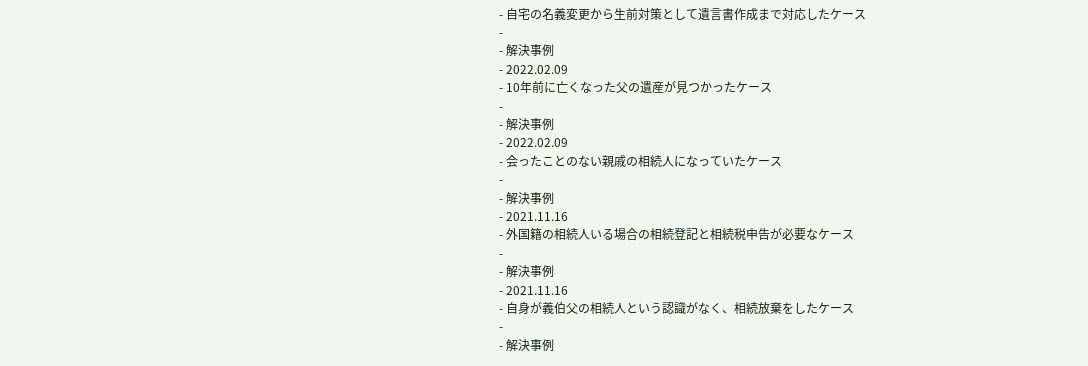- 自宅の名義変更から生前対策として遺言書作成まで対応したケース
-
- 解決事例
- 2022.02.09
- 10年前に亡くなった父の遺産が見つかったケース
-
- 解決事例
- 2022.02.09
- 会ったことのない親戚の相続人になっていたケース
-
- 解決事例
- 2021.11.16
- 外国籍の相続人いる場合の相続登記と相続税申告が必要なケース
-
- 解決事例
- 2021.11.16
- 自身が義伯父の相続人という認識がなく、相続放棄をしたケース
-
- 解決事例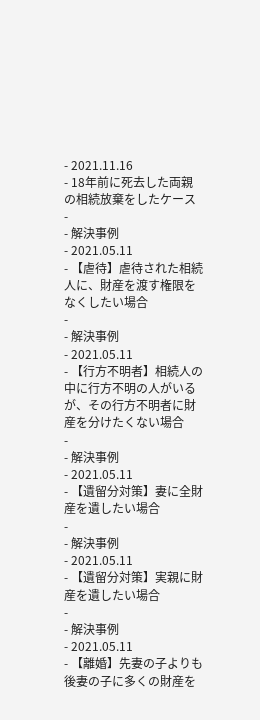- 2021.11.16
- 18年前に死去した両親の相続放棄をしたケース
-
- 解決事例
- 2021.05.11
- 【虐待】虐待された相続人に、財産を渡す権限をなくしたい場合
-
- 解決事例
- 2021.05.11
- 【行方不明者】相続人の中に行方不明の人がいるが、その行方不明者に財産を分けたくない場合
-
- 解決事例
- 2021.05.11
- 【遺留分対策】妻に全財産を遺したい場合
-
- 解決事例
- 2021.05.11
- 【遺留分対策】実親に財産を遺したい場合
-
- 解決事例
- 2021.05.11
- 【離婚】先妻の子よりも後妻の子に多くの財産を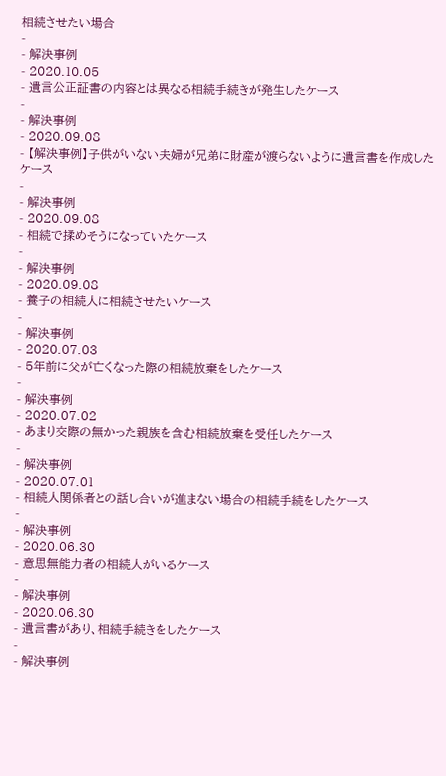相続させたい場合
-
- 解決事例
- 2020.10.05
- 遺言公正証書の内容とは異なる相続手続きが発生したケース
-
- 解決事例
- 2020.09.08
- 【解決事例】子供がいない夫婦が兄弟に財産が渡らないように遺言書を作成したケース
-
- 解決事例
- 2020.09.08
- 相続で揉めそうになっていたケース
-
- 解決事例
- 2020.09.08
- 養子の相続人に相続させたいケース
-
- 解決事例
- 2020.07.03
- 5年前に父が亡くなった際の相続放棄をしたケース
-
- 解決事例
- 2020.07.02
- あまり交際の無かった親族を含む相続放棄を受任したケース
-
- 解決事例
- 2020.07.01
- 相続人関係者との話し合いが進まない場合の相続手続をしたケース
-
- 解決事例
- 2020.06.30
- 意思無能力者の相続人がいるケース
-
- 解決事例
- 2020.06.30
- 遺言書があり、相続手続きをしたケース
-
- 解決事例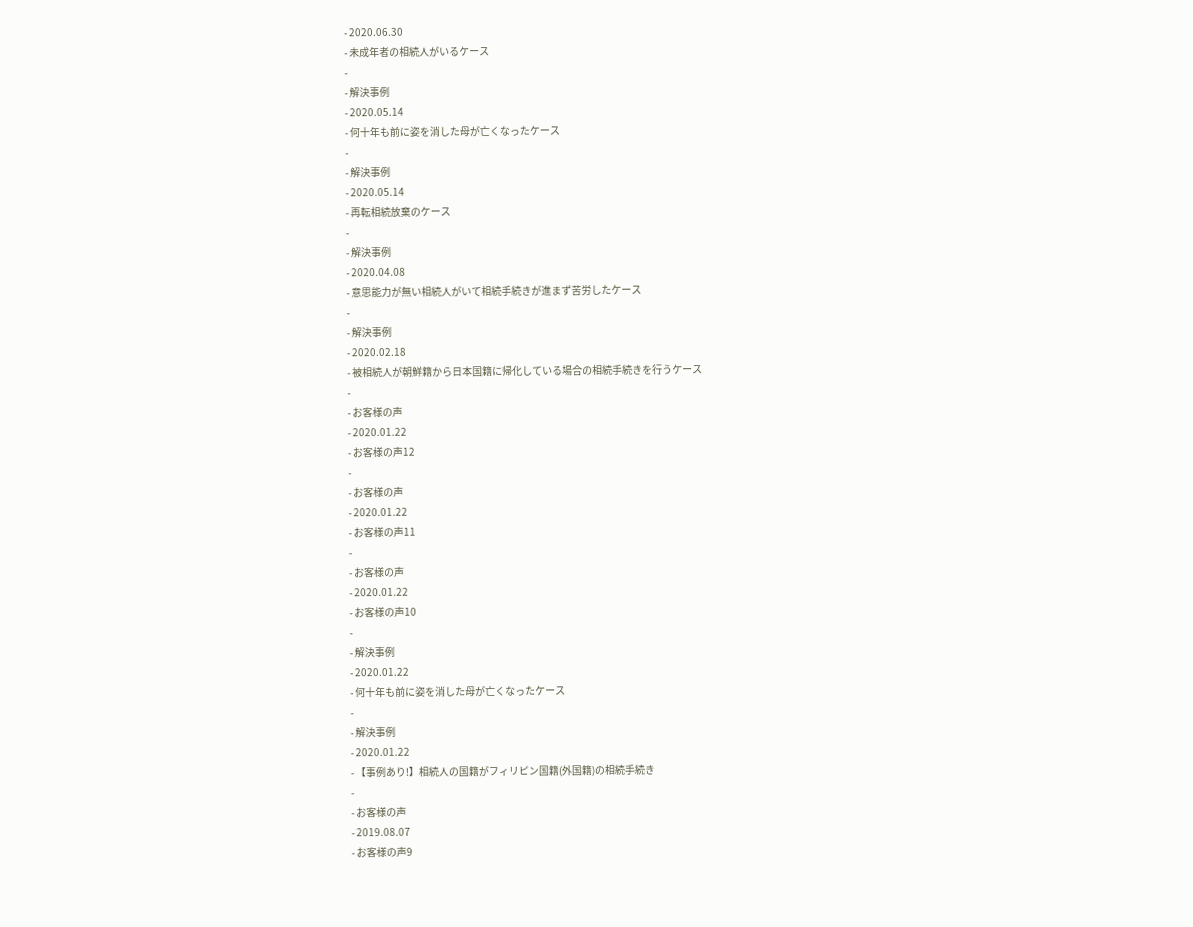- 2020.06.30
- 未成年者の相続人がいるケース
-
- 解決事例
- 2020.05.14
- 何十年も前に姿を消した母が亡くなったケース
-
- 解決事例
- 2020.05.14
- 再転相続放棄のケース
-
- 解決事例
- 2020.04.08
- 意思能力が無い相続人がいて相続手続きが進まず苦労したケース
-
- 解決事例
- 2020.02.18
- 被相続人が朝鮮籍から日本国籍に帰化している場合の相続手続きを行うケース
-
- お客様の声
- 2020.01.22
- お客様の声12
-
- お客様の声
- 2020.01.22
- お客様の声11
-
- お客様の声
- 2020.01.22
- お客様の声10
-
- 解決事例
- 2020.01.22
- 何十年も前に姿を消した母が亡くなったケース
-
- 解決事例
- 2020.01.22
- 【事例あり!】相続人の国籍がフィリピン国籍(外国籍)の相続手続き
-
- お客様の声
- 2019.08.07
- お客様の声9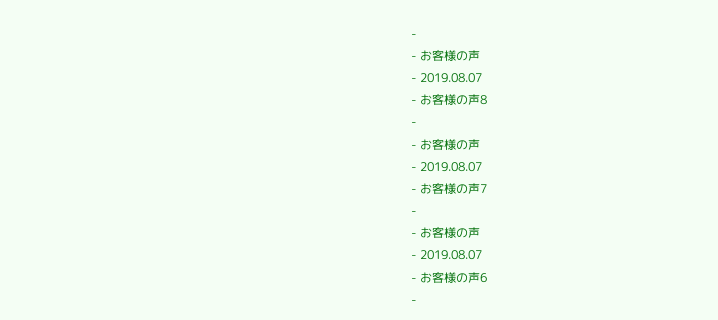-
- お客様の声
- 2019.08.07
- お客様の声8
-
- お客様の声
- 2019.08.07
- お客様の声7
-
- お客様の声
- 2019.08.07
- お客様の声6
-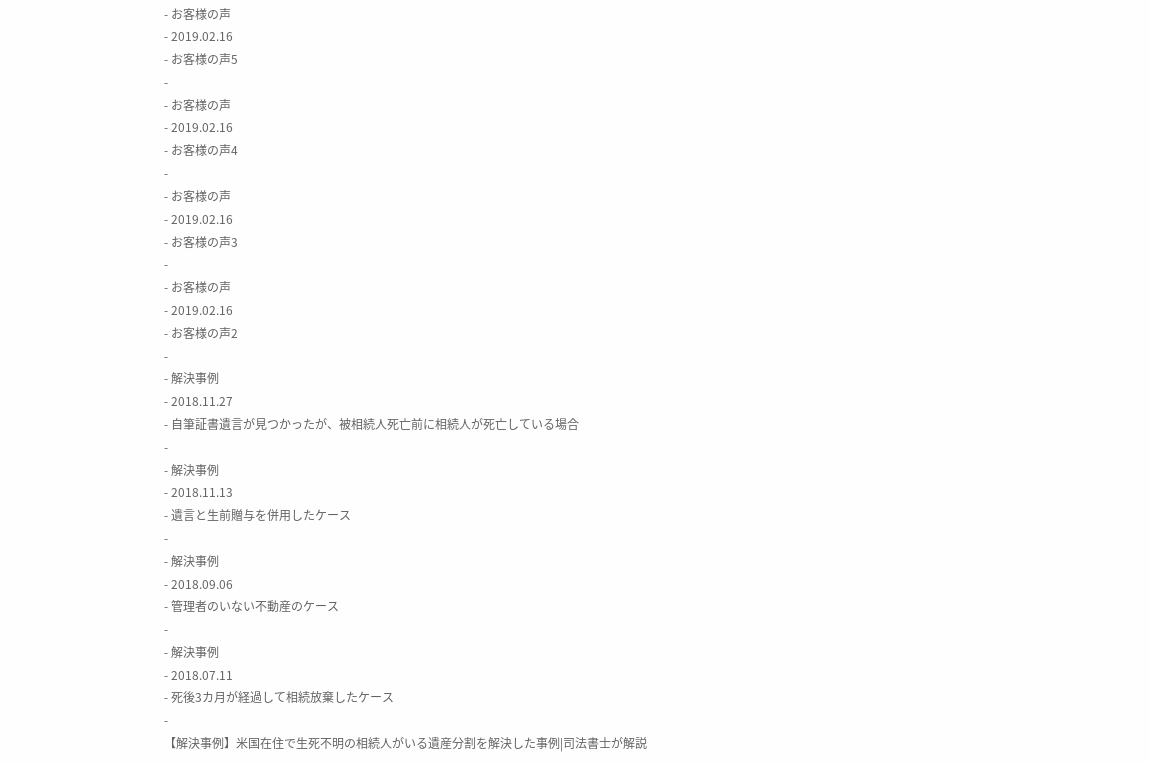- お客様の声
- 2019.02.16
- お客様の声5
-
- お客様の声
- 2019.02.16
- お客様の声4
-
- お客様の声
- 2019.02.16
- お客様の声3
-
- お客様の声
- 2019.02.16
- お客様の声2
-
- 解決事例
- 2018.11.27
- 自筆証書遺言が見つかったが、被相続人死亡前に相続人が死亡している場合
-
- 解決事例
- 2018.11.13
- 遺言と生前贈与を併用したケース
-
- 解決事例
- 2018.09.06
- 管理者のいない不動産のケース
-
- 解決事例
- 2018.07.11
- 死後3カ月が経過して相続放棄したケース
-
【解決事例】米国在住で生死不明の相続人がいる遺産分割を解決した事例|司法書士が解説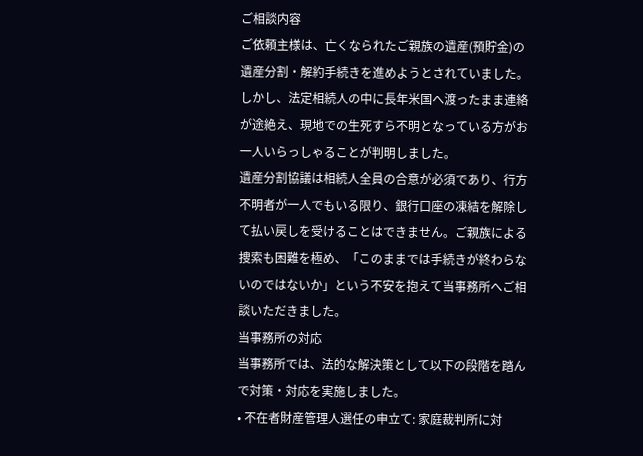ご相談内容
ご依頼主様は、亡くなられたご親族の遺産(預貯金)の遺産分割・解約手続きを進めようとされていました。しかし、法定相続人の中に長年米国へ渡ったまま連絡が途絶え、現地での生死すら不明となっている方がお一人いらっしゃることが判明しました。
遺産分割協議は相続人全員の合意が必須であり、行方不明者が一人でもいる限り、銀行口座の凍結を解除して払い戻しを受けることはできません。ご親族による捜索も困難を極め、「このままでは手続きが終わらないのではないか」という不安を抱えて当事務所へご相談いただきました。
当事務所の対応
当事務所では、法的な解決策として以下の段階を踏んで対策・対応を実施しました。
• 不在者財産管理人選任の申立て: 家庭裁判所に対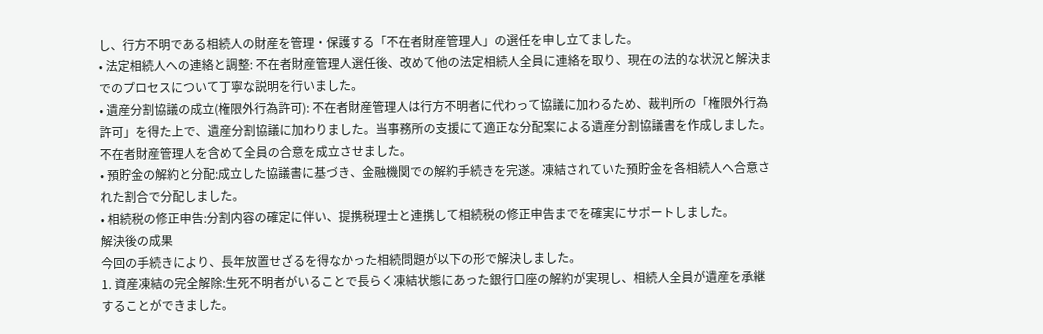し、行方不明である相続人の財産を管理・保護する「不在者財産管理人」の選任を申し立てました。
• 法定相続人への連絡と調整: 不在者財産管理人選任後、改めて他の法定相続人全員に連絡を取り、現在の法的な状況と解決までのプロセスについて丁寧な説明を行いました。
• 遺産分割協議の成立(権限外行為許可): 不在者財産管理人は行方不明者に代わって協議に加わるため、裁判所の「権限外行為許可」を得た上で、遺産分割協議に加わりました。当事務所の支援にて適正な分配案による遺産分割協議書を作成しました。不在者財産管理人を含めて全員の合意を成立させました。
• 預貯金の解約と分配:成立した協議書に基づき、金融機関での解約手続きを完遂。凍結されていた預貯金を各相続人へ合意された割合で分配しました。
• 相続税の修正申告:分割内容の確定に伴い、提携税理士と連携して相続税の修正申告までを確実にサポートしました。
解決後の成果
今回の手続きにより、長年放置せざるを得なかった相続問題が以下の形で解決しました。
1. 資産凍結の完全解除:生死不明者がいることで長らく凍結状態にあった銀行口座の解約が実現し、相続人全員が遺産を承継することができました。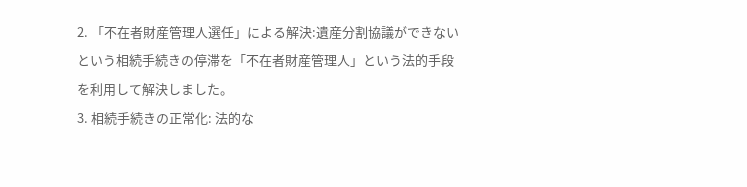2. 「不在者財産管理人選任」による解決:遺産分割協議ができないという相続手続きの停滞を「不在者財産管理人」という法的手段を利用して解決しました。
3. 相続手続きの正常化: 法的な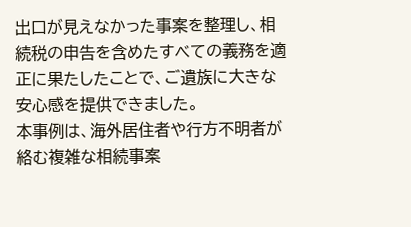出口が見えなかった事案を整理し、相続税の申告を含めたすべての義務を適正に果たしたことで、ご遺族に大きな安心感を提供できました。
本事例は、海外居住者や行方不明者が絡む複雑な相続事案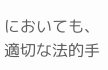においても、適切な法的手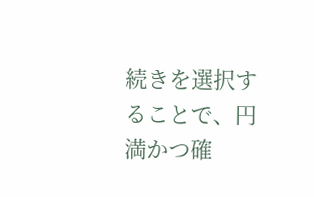続きを選択することで、円満かつ確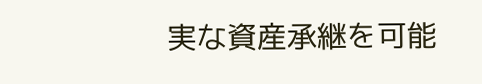実な資産承継を可能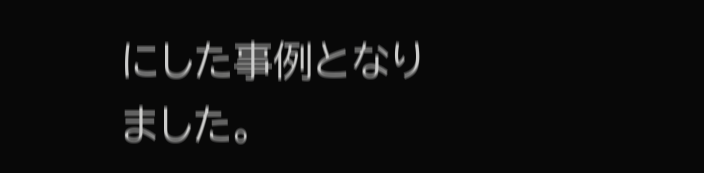にした事例となりました。